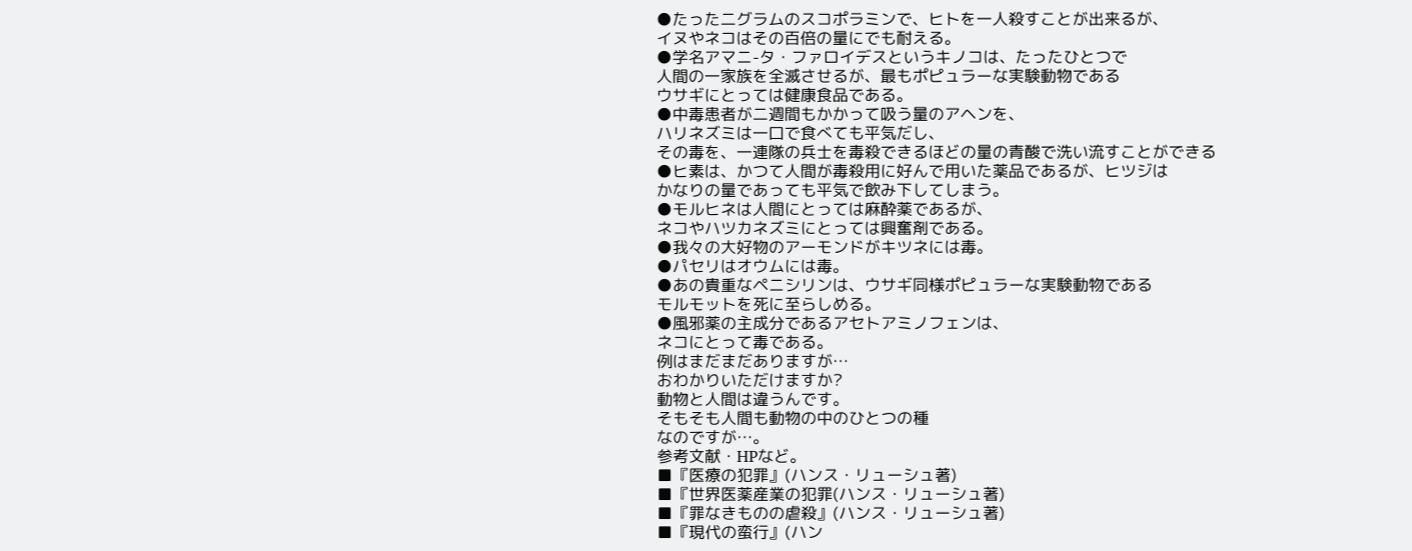●たった二グラムのスコポラミンで、ヒトを一人殺すことが出来るが、
イヌやネコはその百倍の量にでも耐える。
●学名アマニ-タ・ファロイデスというキノコは、たったひとつで
人間の一家族を全滅させるが、最もポピュラーな実験動物である
ウサギにとっては健康食品である。
●中毒患者が二週間もかかって吸う量のアヘンを、
ハリネズミは一口で食べても平気だし、
その毒を、一連隊の兵士を毒殺できるほどの量の青酸で洗い流すことができる
●ヒ素は、かつて人間が毒殺用に好んで用いた薬品であるが、ヒツジは
かなりの量であっても平気で飲み下してしまう。
●モルヒネは人間にとっては麻酔薬であるが、
ネコやハツカネズミにとっては興奮剤である。
●我々の大好物のアーモンドがキツネには毒。
●パセリはオウムには毒。
●あの貴重なペニシリンは、ウサギ同様ポピュラーな実験動物である
モルモットを死に至らしめる。
●風邪薬の主成分であるアセトアミノフェンは、
ネコにとって毒である。
例はまだまだありますが…
おわかりいただけますか?
動物と人間は違うんです。
そもそも人間も動物の中のひとつの種
なのですが…。
参考文献・HPなど。
■『医療の犯罪』(ハンス・リューシュ著)
■『世界医薬産業の犯罪(ハンス・リューシュ著)
■『罪なきものの虐殺』(ハンス・リューシュ著)
■『現代の蛮行』(ハン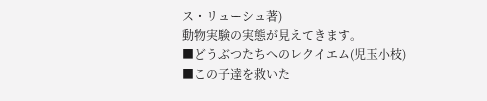ス・リューシュ著)
動物実験の実態が見えてきます。
■どうぶつたちへのレクイエム(児玉小枝)
■この子達を救いた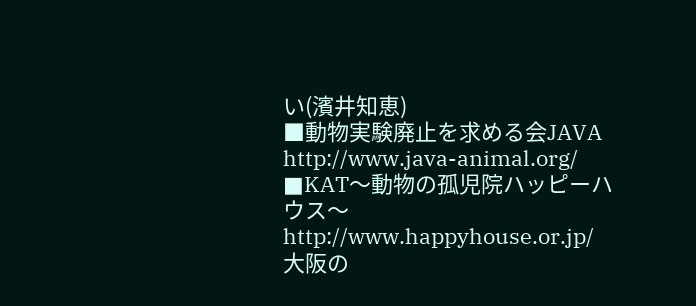い(濱井知恵)
■動物実験廃止を求める会JAVA
http://www.java-animal.org/
■KAT〜動物の孤児院ハッピーハウス〜
http://www.happyhouse.or.jp/
大阪の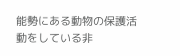能勢にある動物の保護活動をしている非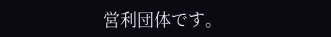営利団体です。